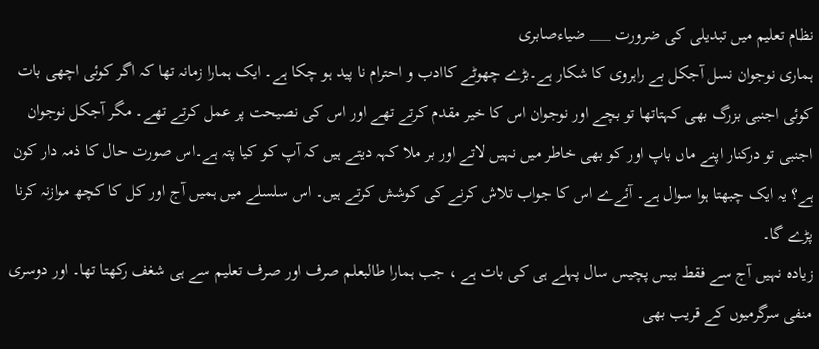نظام تعلیم میں تبدیلی کی ضرورت ___ ضیاءصابری
ہماری نوجوان نسل آجکل بے راہروی کا شکار ہے۔بڑے چھوٹے کاادب و احترام نا پید ہو چکا ہے۔ ایک ہمارا زمانہ تھا کہ اگر کوئی اچھی بات کوئی اجنبی بزرگ بھی کہتاتھا تو بچے اور نوجوان اس کا خیر مقدم کرتے تھے اور اس کی نصیحت پر عمل کرتے تھے۔ مگر آجکل نوجوان اجنبی تو درکنار اپنے ماں باپ اور کو بھی خاطر میں نہیں لاتے اور بر ملا کہہ دیتے ہیں کہ آپ کو کیا پتہ ہے۔اس صورت حال کا ذمہ دار کون ہے؟ یہ ایک چبھتا ہوا سوال ہے۔ آئےے اس کا جواب تلاش کرنے کی کوشش کرتے ہیں۔ اس سلسلے میں ہمیں آج اور کل کا کچھ موازنہ کرنا پڑے گا۔
زیادہ نہیں آج سے فقط بیس پچیس سال پہلے ہی کی بات ہے ، جب ہمارا طالبعلم صرف اور صرف تعلیم سے ہی شغف رکھتا تھا۔ اور دوسری منفی سرگرمیوں کے قریب بھی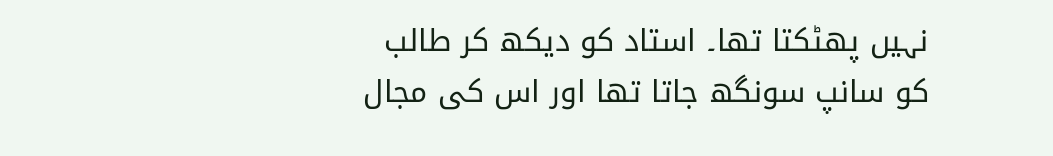نہیں پھٹکتا تھا۔ استاد کو دیکھ کر طالب کو سانپ سونگھ جاتا تھا اور اس کی مجال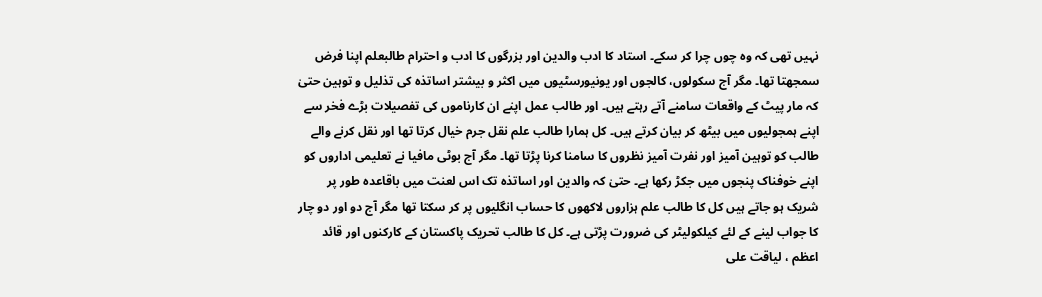نہیں تھی کہ وہ چوں چرا کر سکے۔ استاد کا ادب والدین اور بزرگوں کا ادب و احترام طالبعلم اپنا فرض سمجھتا تھا۔ مگر آج سکولوں، کالجوں اور یونیورسٹیوں میں اکثر و بیشتر اساتذہ کی تذلیل و توہین حتیٰ کہ مار پیٹ کے واقعات سامنے آتے رہتے ہیں۔ اور طالب عمل اپنے ان کارناموں کی تفصیلات بڑے فخر سے اپنے ہمجولیوں میں بیٹھ کر بیان کرتے ہیں۔ کل ہمارا طالب علم نقل جرم خیال کرتا تھا اور نقل کرنے والے طالب کو توہین آمیز اور نفرت آمیز نظروں کا سامنا کرنا پڑتا تھا۔ مگر آج بوٹی مافیا نے تعلیمی اداروں کو اپنے خوفناک پنجوں میں جکڑ رکھا ہے۔ حتیٰ کہ والدین اور اساتذہ تک اس لعنت میں باقاعدہ طور پر شریک ہو جاتے ہیں کل کا طالب علم ہزاروں لاکھوں کا حساب انگلیوں پر کر سکتا تھا مگر آج دو اور دو چار کا جواب لینے کے لئے کیلکولیٹر کی ضرورت پڑتی ہے۔ کل کا طالب تحریک پاکستان کے کارکنوں اور قائد اعظم ، لیاقت علی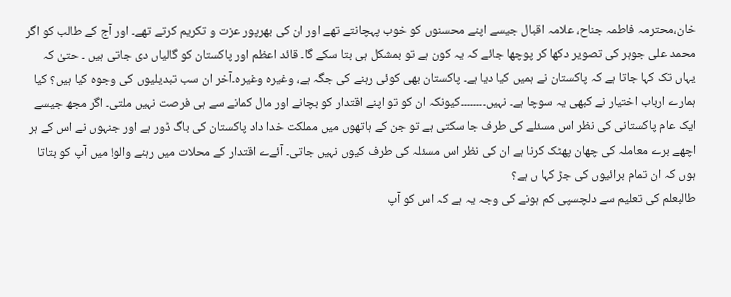خان،محترمہ فاطمہ جناح، علامہ اقبال جیسے اپنے محسنوں کو خوب پہچانتے تھے اور ان کی بھرپور عزت و تکریم کرتے تھے۔ اور آج کے طالب کو اگر محمد علی جوہر کی تصویر دکھا کر پوچھا جائے کہ یہ کون ہے تو بمشکل ہی بتا سکے گا۔ قائد اعظم اور پاکستان کو گالیاں دی جاتی ہیں ۔ حتیٰ کہ یہاں تک کہا جاتا ہے کہ پاکستان نے ہمیں کیا دیا ہے۔ پاکستان بھی کوئی رہنے کی جگہ ہے، وغیرہ وغیرہ۔آخر ان سب تبدیلیوں کی وجوہ کیا ہیں؟ کیا ہمارے ارباب اختیار نے کبھی یہ سوچا ہے۔ نہیں۔۔۔۔۔۔۔۔کیونکہ ان کو تو اپنے اقتدار کو بچانے اور مال کمانے سے ہی فرصت نہیں ملتی۔ اگر مجھ جیسے ایک عام پاکستانی کی نظر اس مسئلے کی طرف جا سکتی ہے تو جن کے ہاتھوں میں مملکت خدا داد پاکستان کی باگ ڈور ہے اور جنہوں نے اس کے ہر اچھے برے معاملہ کی چھان پھٹک کرنا ہے ان کی نظر اس مسئلہ کی طرف کیوں نہیں جاتی۔ آئےے اقتدار کے محلات میں رہنے والو! میں آپ کو بتاتا ہوں کہ ان تمام برائیوں کی جڑ کہا ں ہے؟
طالبعلم کی تعلیم سے دلچسپی کم ہونے کی وجہ یہ ہے کہ اس کو آپ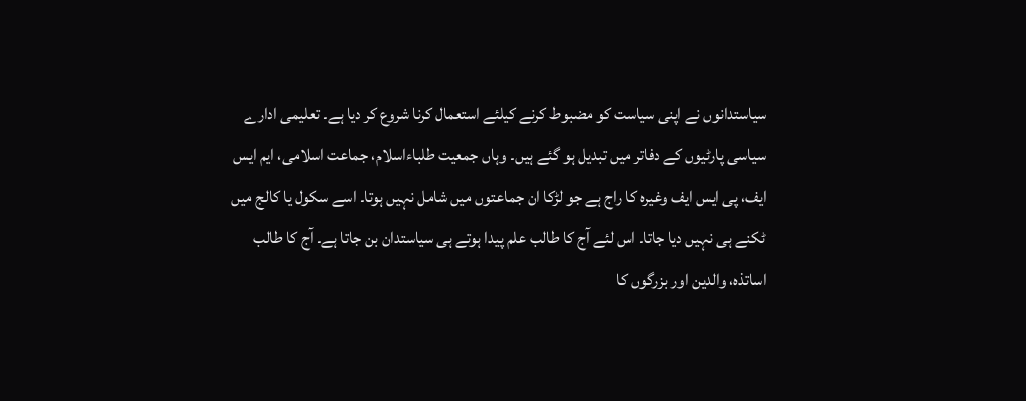سیاستدانوں نے اپنی سیاست کو مضبوط کرنے کیلئے استعمال کرنا شروع کر دیا ہے۔ تعلیمی ادارے سیاسی پارٹیوں کے دفاتر میں تبدیل ہو گئے ہیں۔ وہاں جمعیت طلباءاسلام، جماعت اسلامی، ایم ایس ایف، پی ایس ایف وغیرہ کا راج ہے جو لڑکا ان جماعتوں میں شامل نہیں ہوتا۔ اسے سکول یا کالج میں ٹکنے ہی نہیں دیا جاتا۔ اس لئے آج کا طالب علم پیدا ہوتے ہی سیاستدان بن جاتا ہے۔ آج کا طالب اساتذہ، والدین اور بزرگوں کا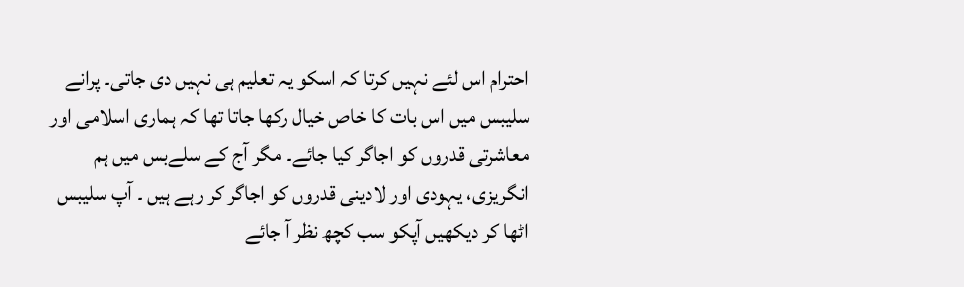احترام اس لئے نہیں کرتا کہ اسکو یہ تعلیم ہی نہیں دی جاتی۔ پرانے سلیبس میں اس بات کا خاص خیال رکھا جاتا تھا کہ ہماری اسلامی اور معاشرتی قدروں کو اجاگر کیا جائے۔ مگر آج کے سلےبس میں ہم انگریزی، یہودی اور لادینی قدروں کو اجاگر کر رہے ہیں ۔ آپ سلیبس اٹھا کر دیکھیں آپکو سب کچھ نظر آ جائے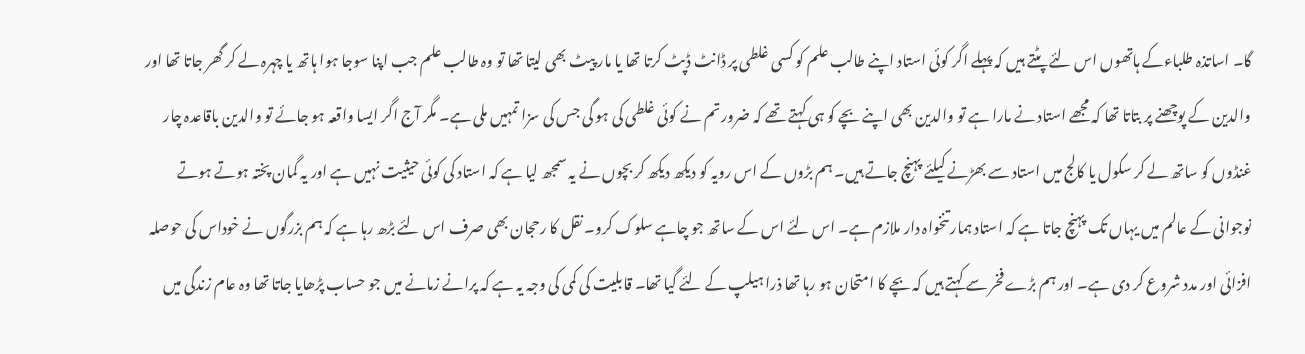گا۔ اساتذہ طلباءکے ہاتھوں اس لئے پٹتے ہیں کہ پہلے اگر کوئی استاد اپنے طالب علم کو کسی غلطی پر ڈانٹ ڈپٹ کرتا تھا یا مار پیٹ بھی لیتا تھا تو وہ طالب علم جب اپنا سوجا ہوا ہاتھ یا چہرہ لے کر گھر جاتا تھا اور والدین کے پوچھنے پر بتاتا تھا کہ مجھے استاد نے مارا ہے تو والدین بھی اپنے بچے کو ہی کہتے تھے کہ ضرور تم نے کوئی غلطی کی ہو گی جس کی سزا تمہیں ملی ہے۔ مگر آج اگر ایسا واقعہ ہو جائے تو والدین باقاعدہ چار غنڈوں کو ساتھ لے کر سکول یا کالج میں استاد سے بھڑنے کیلئے پہنچ جاتے ہیں۔ ہم بڑوں کے اس رویہ کو دیکھ دیکھ کر بچوں نے یہ سمجھ لیا ہے کہ استاد کی کوئی حیثیت نہیں ہے اور یہ گمان پختہ ہوتے ہوتے نوجوانی کے عالم میں یہاں تک پہنچ جاتا ہے کہ استاد ہمار تنخواہ دار ملازم ہے۔ اس لئے اس کے ساتھ جو چاہے سلوک کرو۔ نقل کا رحجان بھی صرف اس لئے بڑھ رہا ہے کہ ہم بزرگوں نے خوداس کی حوصلہ افزائی اور مدد شروع کر دی ہے۔ اور ہم بڑے فخر سے کہتے ہیں کہ بچے کا امتحان ہو رہا تھا ذرا ہیلپ کے لئے گیا تھا۔ قابلیت کی کمی کی وجہ یہ ہے کہ پرانے زمانے میں جو حساب پڑھایا جاتا تھا وہ عام زندگی میں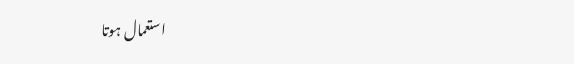استعمال ہوتا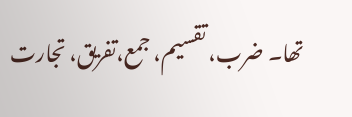تھا۔ ضرب، تقسیم، جمع،تفریق، تجارت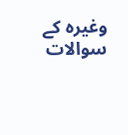وغیرہ کے سوالات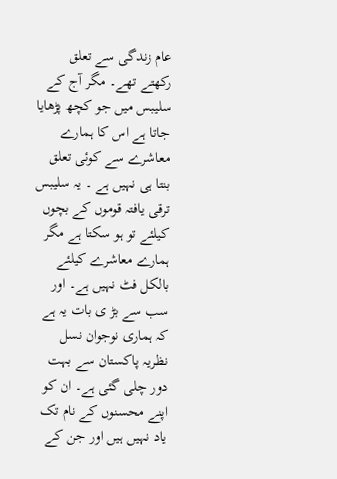عام زندگی سے تعلق رکھتے تھے۔ مگر آج کے سلیبس میں جو کچھ پڑھایا جاتا ہے اس کا ہمارے معاشرے سے کوئی تعلق بنتا ہی نہیں ہے ۔ یہ سلیبس ترقی یافتہ قوموں کے بچوں کیلئے تو ہو سکتا ہے مگر ہمارے معاشرے کیلئے بالکل فٹ نہیں ہے۔ اور سب سے بڑ ی بات یہ ہے کہ ہماری نوجوان نسل نظریہ پاکستان سے بہت دور چلی گئی ہے۔ ان کو اپنے محسنوں کے نام تک یاد نہیں ہیں اور جن کے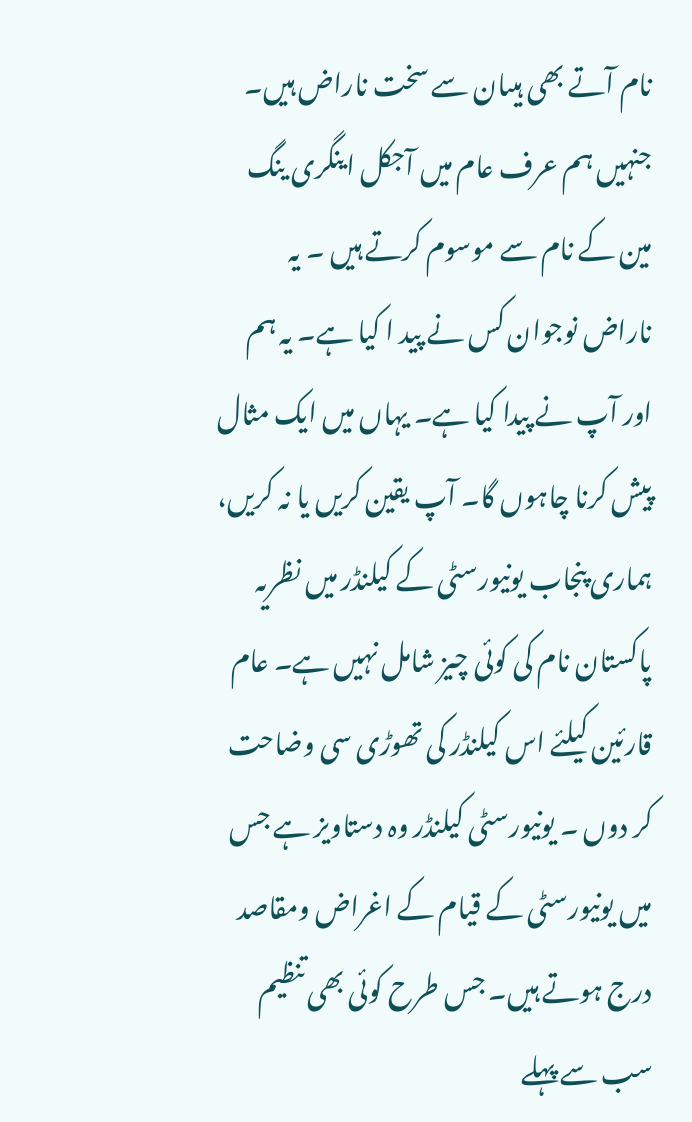نام آتے بھی ہیںان سے سخت ناراض ہیں۔ جنہیں ہم عرف عام میں آجکل اینگری ینگ مین کے نام سے موسوم کرتے ہیں ۔ یہ ناراض نوجوان کس نے پید ا کیا ہے۔ یہ ہم اور آپ نے پیدا کیا ہے۔ یہاں میں ایک مثال پیش کرنا چاہوں گا۔ آپ یقین کریں یا نہ کریں، ہماری پنجاب یونیورسٹی کے کیلنڈر میں نظریہ پاکستان نام کی کوئی چیز شامل نہیں ہے۔ عام قارئین کیلئے اس کیلنڈر کی تھوڑی سی وضاحت کر دوں ۔ یونیورسٹی کیلنڈر وہ دستاویز ہے جس میں یونیورسٹی کے قیام کے اغراض ومقاصد درج ہوتے ہیں۔ جس طرح کوئی بھی تنظیم سب سے پہلے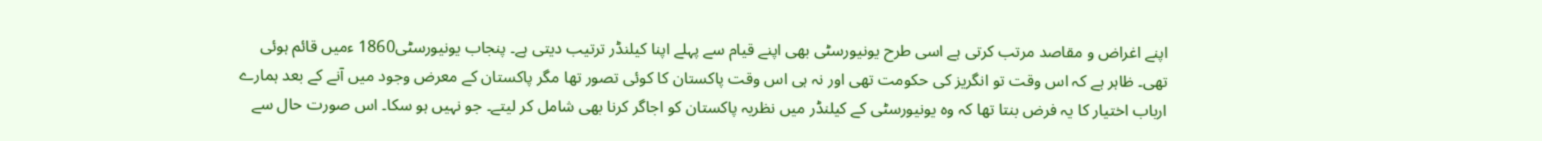اپنے اغراض و مقاصد مرتب کرتی ہے اسی طرح یونیورسٹی بھی اپنے قیام سے پہلے اپنا کیلنڈر ترتیب دیتی ہے۔ پنجاب یونیورسٹی1860 ءمیں قائم ہوئی تھی۔ ظاہر ہے کہ اس وقت تو انگریز کی حکومت تھی اور نہ ہی اس وقت پاکستان کا کوئی تصور تھا مگر پاکستان کے معرض وجود میں آنے کے بعد ہمارے ارباب اختیار کا یہ فرض بنتا تھا کہ وہ یونیورسٹی کے کیلنڈر میں نظریہ پاکستان کو اجاگر کرنا بھی شامل کر لیتے۔ جو نہیں ہو سکا۔ اس صورت حال سے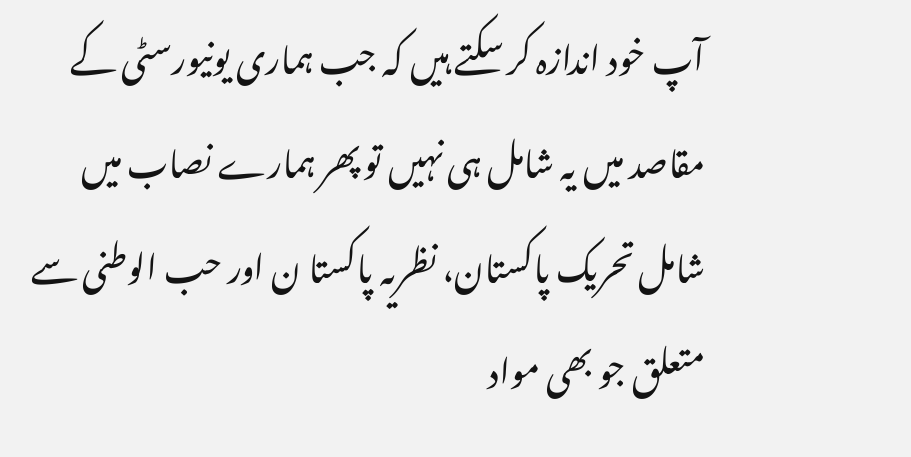آپ خود اندازہ کر سکتے ہیں کہ جب ہماری یونیورسٹی کے مقاصد میں یہ شامل ہی نہیں تو پھر ہمارے نصاب میں شامل تحریک پاکستان، نظریہ پاکستا ن اور حب الوطنی سے متعلق جو بھی مواد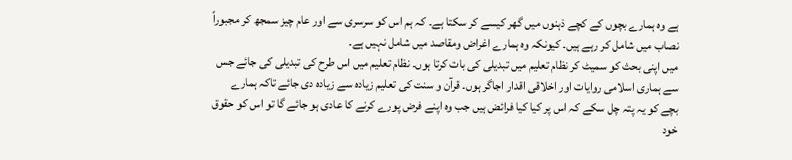ہے وہ ہمارے بچوں کے کچے ذہنوں میں گھر کیسے کر سکتا ہے۔ کہ ہم اس کو سرسری سے اور عام چیز سمجھ کر مجبوراً نصاب میں شامل کر رہے ہیں۔ کیونکہ وہ ہمارے اغراض ومقاصد میں شامل نہیں ہے۔
میں اپنی بحث کو سمیٹ کر نظام تعلیم میں تبدیلی کی بات کرتا ہوں۔ نظام تعلیم میں اس طرح کی تبدیلی کی جائے جس سے ہماری اسلامی روایات اور اخلاقی اقدار اجاگر ہوں۔ قرآن و سنت کی تعلیم زیادہ سے زیادہ دی جائے تاکہ ہمارے بچے کو یہ پتہ چل سکے کہ اس پر کیا کیا فرائض ہیں جب وہ اپنے فرض پورے کرنے کا عادی ہو جائے گا تو اس کو حقوق خود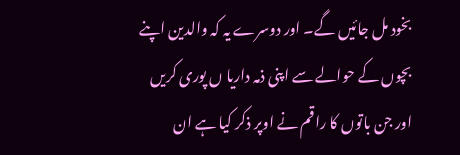بخود مل جائیں گے۔ اور دوسرے یہ کہ والدین اپنے بچوں کے حوالے سے اپنی ذمہ داریا ں پوری کریں اور جن باتوں کا راقم نے اوپر ذکر کیا ہے ان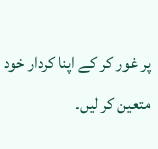پر غور کر کے اپنا کردار خود متعین کر لیں۔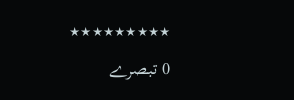٭٭٭٭٭٭٭٭٭
0 تبصرے